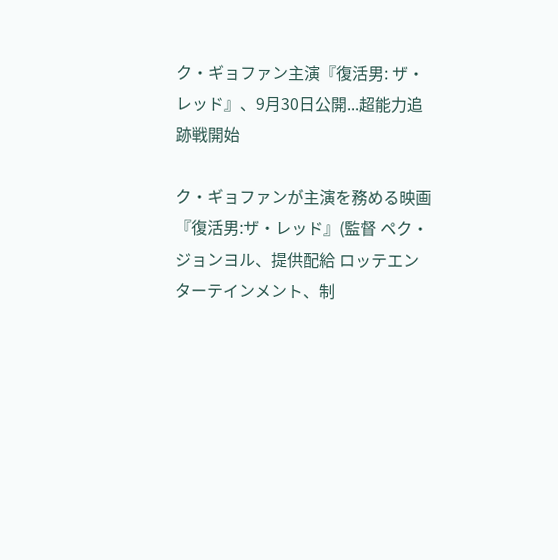ク・ギョファン主演『復活男: ザ・レッド』、9月30日公開...超能力追跡戦開始

ク・ギョファンが主演を務める映画『復活男:ザ・レッド』(監督 ペク・ジョンヨル、提供配給 ロッテエンターテインメント、制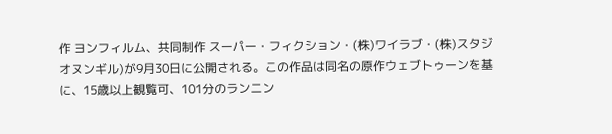作 ヨンフィルム、共同制作 スーパー・フィクション・(株)ワイラブ・(株)スタジオヌンギル)が9月30日に公開される。この作品は同名の原作ウェブトゥーンを基に、15歳以上観覧可、101分のランニン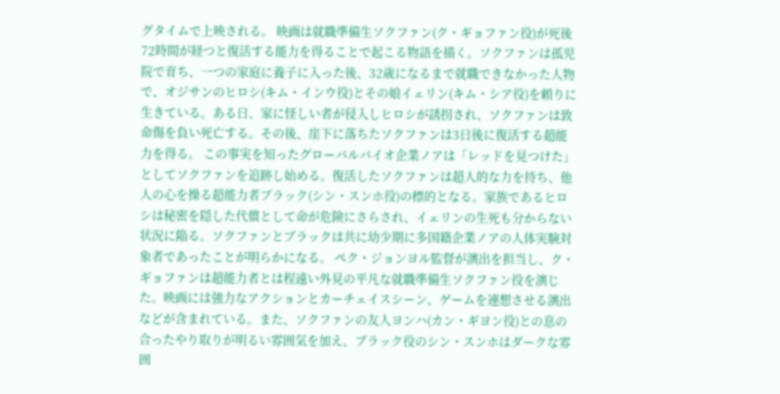グタイムで上映される。 映画は就職準備生ソクファン(ク・ギョファン役)が死後72時間が経つと復活する能力を得ることで起こる物語を描く。ソクファンは孤児院で育ち、一つの家庭に養子に入った後、32歳になるまで就職できなかった人物で、オジサンのヒロシ(キム・インウ役)とその娘イェリン(キム・シア役)を頼りに生きている。ある日、家に怪しい者が侵入しヒロシが誘拐され、ソクファンは致命傷を負い死亡する。その後、崖下に落ちたソクファンは3日後に復活する超能力を得る。 この事実を知ったグローバルバイオ企業ノアは「レッドを見つけた」としてソクファンを追跡し始める。復活したソクファンは超人的な力を持ち、他人の心を操る超能力者ブラック(シン・スンホ役)の標的となる。家族であるヒロシは秘密を隠した代償として命が危険にさらされ、イェリンの生死も分からない状況に陥る。ソクファンとブラックは共に幼少期に多国籍企業ノアの人体実験対象者であったことが明らかになる。 ペク・ジョンヨル監督が演出を担当し、ク・ギョファンは超能力者とは程遠い外見の平凡な就職準備生ソクファン役を演じた。映画には強力なアクションとカーチェイスシーン、ゲームを連想させる演出などが含まれている。また、ソクファンの友人ヨンハ(カン・ギヨン役)との息の合ったやり取りが明るい雰囲気を加え、ブラック役のシン・スンホはダークな雰囲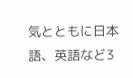気とともに日本語、英語など3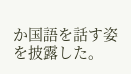か国語を話す姿を披露した。